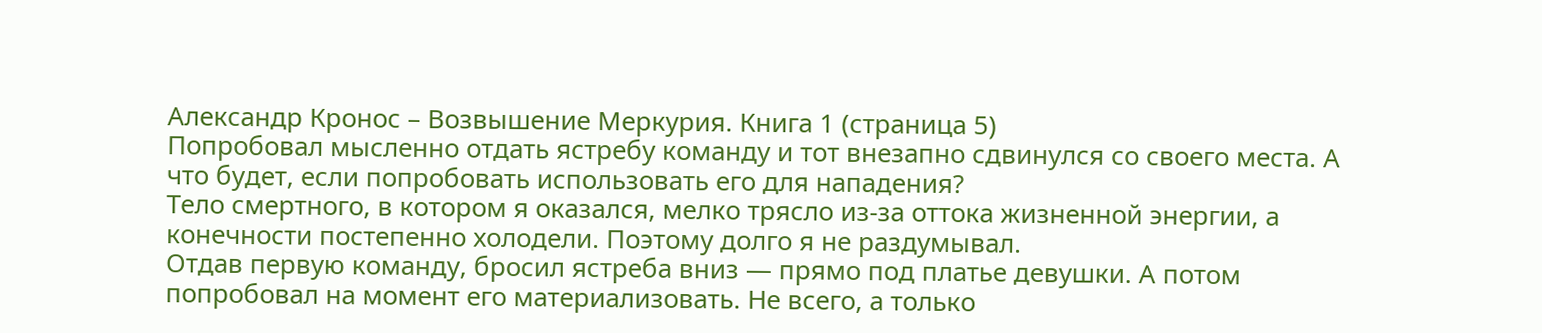Александр Кронос – Возвышение Меркурия. Книга 1 (страница 5)
Попробовал мысленно отдать ястребу команду и тот внезапно сдвинулся со своего места. А что будет, если попробовать использовать его для нападения?
Тело смертного, в котором я оказался, мелко трясло из-за оттока жизненной энергии, а конечности постепенно холодели. Поэтому долго я не раздумывал.
Отдав первую команду, бросил ястреба вниз — прямо под платье девушки. А потом попробовал на момент его материализовать. Не всего, а только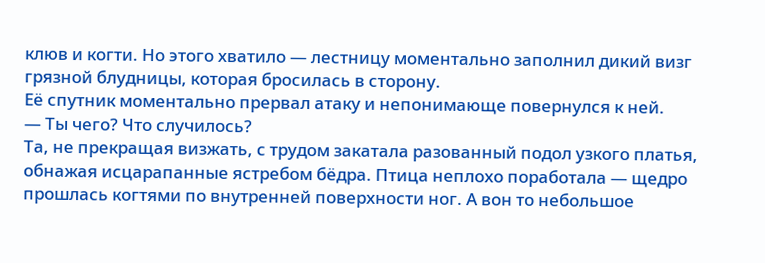клюв и когти. Но этого хватило — лестницу моментально заполнил дикий визг грязной блудницы, которая бросилась в сторону.
Её спутник моментально прервал атаку и непонимающе повернулся к ней.
— Ты чего? Что случилось?
Та, не прекращая визжать, с трудом закатала разованный подол узкого платья, обнажая исцарапанные ястребом бёдра. Птица неплохо поработала — щедро прошлась когтями по внутренней поверхности ног. А вон то небольшое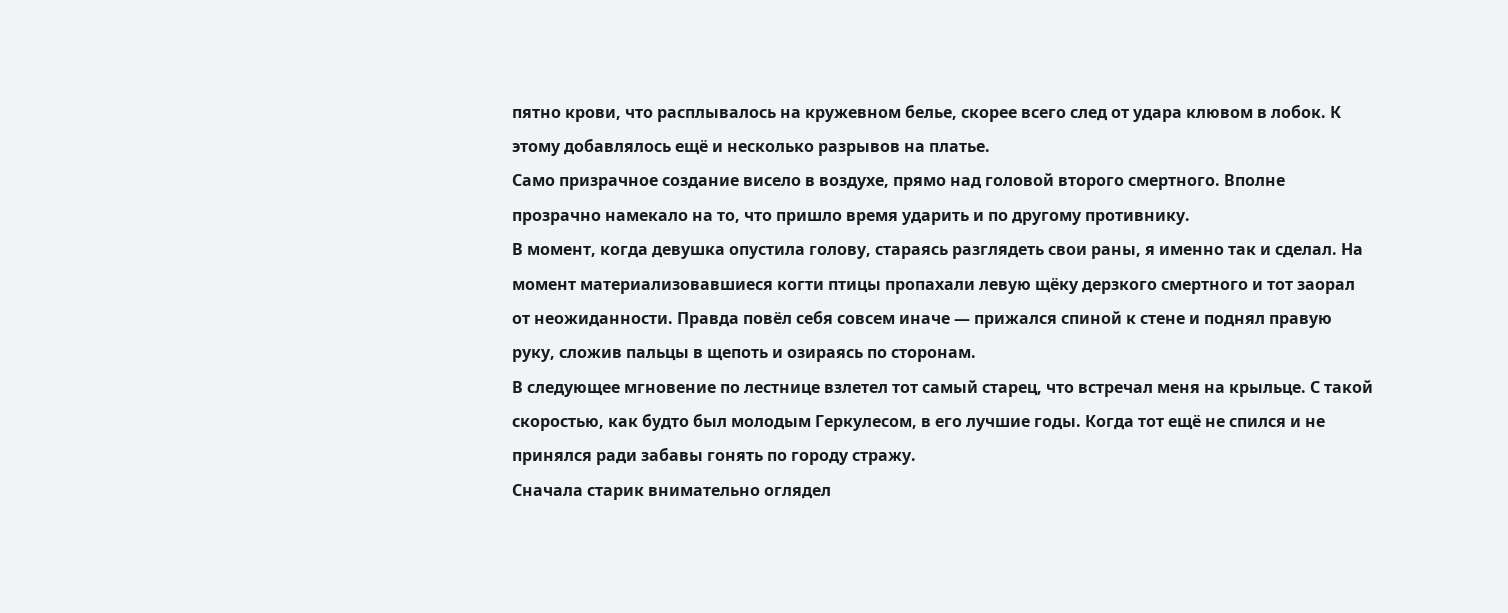пятно крови, что расплывалось на кружевном белье, скорее всего след от удара клювом в лобок. К этому добавлялось ещё и несколько разрывов на платье.
Само призрачное создание висело в воздухе, прямо над головой второго смертного. Вполне прозрачно намекало на то, что пришло время ударить и по другому противнику.
В момент, когда девушка опустила голову, стараясь разглядеть свои раны, я именно так и сделал. На момент материализовавшиеся когти птицы пропахали левую щёку дерзкого смертного и тот заорал от неожиданности. Правда повёл себя совсем иначе — прижался спиной к стене и поднял правую руку, сложив пальцы в щепоть и озираясь по сторонам.
В следующее мгновение по лестнице взлетел тот самый старец, что встречал меня на крыльце. С такой скоростью, как будто был молодым Геркулесом, в его лучшие годы. Когда тот ещё не спился и не принялся ради забавы гонять по городу стражу.
Сначала старик внимательно оглядел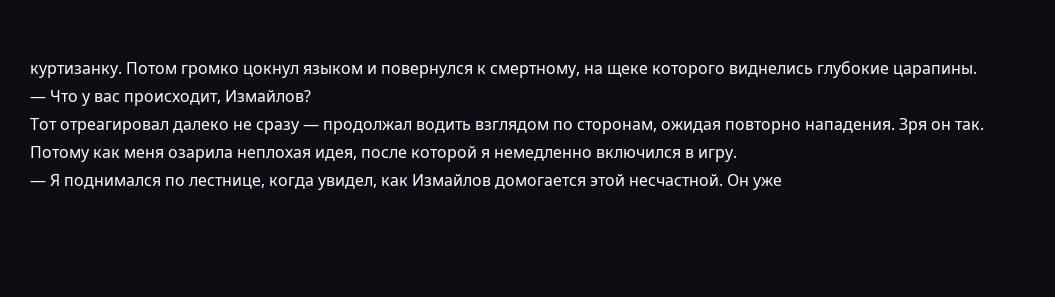куртизанку. Потом громко цокнул языком и повернулся к смертному, на щеке которого виднелись глубокие царапины.
— Что у вас происходит, Измайлов?
Тот отреагировал далеко не сразу — продолжал водить взглядом по сторонам, ожидая повторно нападения. Зря он так. Потому как меня озарила неплохая идея, после которой я немедленно включился в игру.
— Я поднимался по лестнице, когда увидел, как Измайлов домогается этой несчастной. Он уже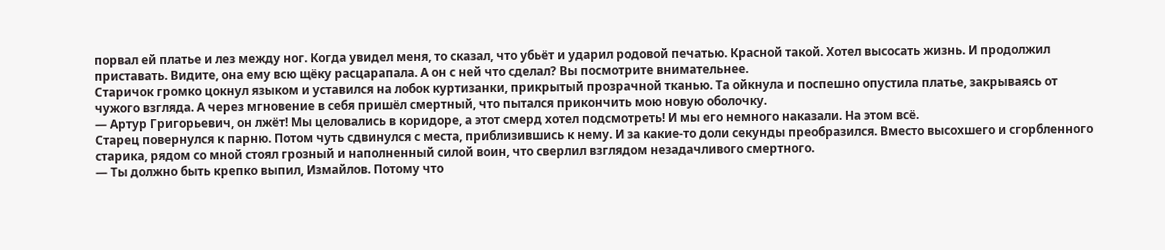порвал ей платье и лез между ног. Когда увидел меня, то сказал, что убьёт и ударил родовой печатью. Красной такой. Хотел высосать жизнь. И продолжил приставать. Видите, она ему всю щёку расцарапала. А он с ней что сделал? Вы посмотрите внимательнее.
Старичок громко цокнул языком и уставился на лобок куртизанки, прикрытый прозрачной тканью. Та ойкнула и поспешно опустила платье, закрываясь от чужого взгляда. А через мгновение в себя пришёл смертный, что пытался прикончить мою новую оболочку.
— Артур Григорьевич, он лжёт! Мы целовались в коридоре, а этот смерд хотел подсмотреть! И мы его немного наказали. На этом всё.
Старец повернулся к парню. Потом чуть сдвинулся с места, приблизившись к нему. И за какие-то доли секунды преобразился. Вместо высохшего и сгорбленного старика, рядом со мной стоял грозный и наполненный силой воин, что сверлил взглядом незадачливого смертного.
— Ты должно быть крепко выпил, Измайлов. Потому что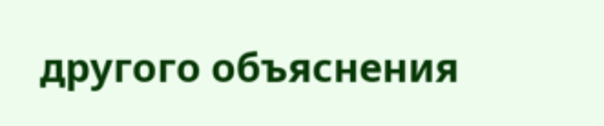другого объяснения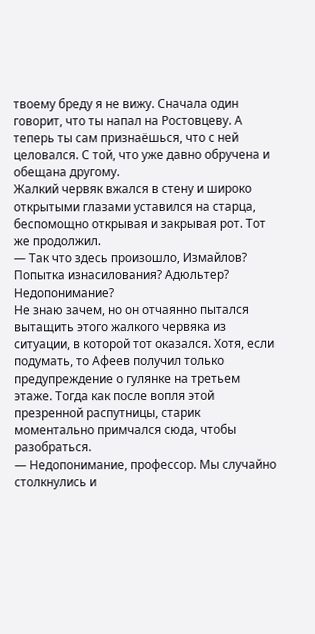твоему бреду я не вижу. Сначала один говорит, что ты напал на Ростовцеву. А теперь ты сам признаёшься, что с ней целовался. С той, что уже давно обручена и обещана другому.
Жалкий червяк вжался в стену и широко открытыми глазами уставился на старца, беспомощно открывая и закрывая рот. Тот же продолжил.
— Так что здесь произошло, Измайлов? Попытка изнасилования? Адюльтер? Недопонимание?
Не знаю зачем, но он отчаянно пытался вытащить этого жалкого червяка из ситуации, в которой тот оказался. Хотя, если подумать, то Афеев получил только предупреждение о гулянке на третьем этаже. Тогда как после вопля этой презренной распутницы, старик моментально примчался сюда, чтобы разобраться.
— Недопонимание, профессор. Мы случайно столкнулись и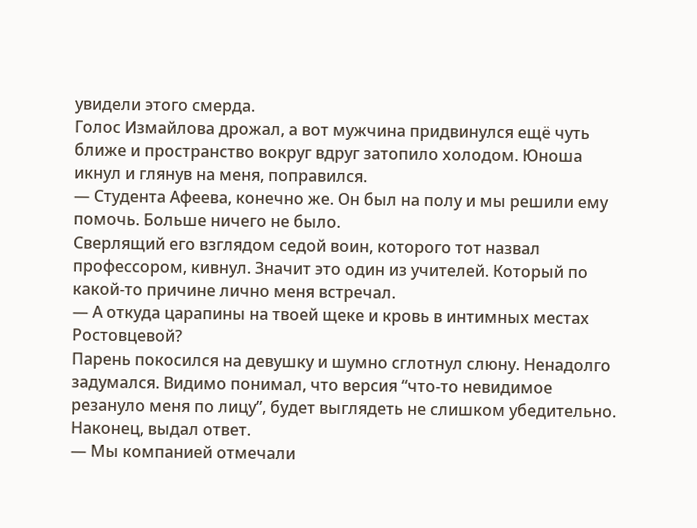увидели этого смерда.
Голос Измайлова дрожал, а вот мужчина придвинулся ещё чуть ближе и пространство вокруг вдруг затопило холодом. Юноша икнул и глянув на меня, поправился.
— Студента Афеева, конечно же. Он был на полу и мы решили ему помочь. Больше ничего не было.
Сверлящий его взглядом седой воин, которого тот назвал профессором, кивнул. Значит это один из учителей. Который по какой-то причине лично меня встречал.
— А откуда царапины на твоей щеке и кровь в интимных местах Ростовцевой?
Парень покосился на девушку и шумно сглотнул слюну. Ненадолго задумался. Видимо понимал, что версия “что-то невидимое резануло меня по лицу”, будет выглядеть не слишком убедительно.
Наконец, выдал ответ.
— Мы компанией отмечали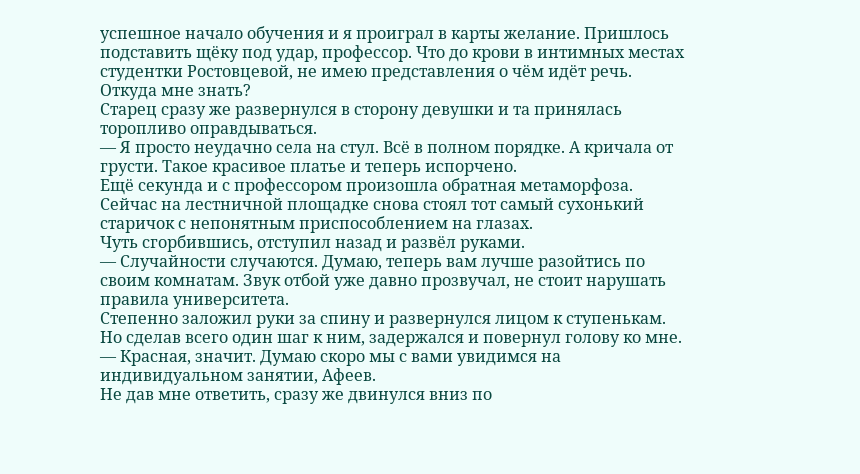успешное начало обучения и я проиграл в карты желание. Пришлось подставить щёку под удар, профессор. Что до крови в интимных местах студентки Ростовцевой, не имею представления о чём идёт речь. Откуда мне знать?
Старец сразу же развернулся в сторону девушки и та принялась торопливо оправдываться.
— Я просто неудачно села на стул. Всё в полном порядке. А кричала от грусти. Такое красивое платье и теперь испорчено.
Ещё секунда и с профессором произошла обратная метаморфоза. Сейчас на лестничной площадке снова стоял тот самый сухонький старичок с непонятным приспособлением на глазах.
Чуть сгорбившись, отступил назад и развёл руками.
— Случайности случаются. Думаю, теперь вам лучше разойтись по своим комнатам. Звук отбой уже давно прозвучал, не стоит нарушать правила университета.
Степенно заложил руки за спину и развернулся лицом к ступенькам. Но сделав всего один шаг к ним, задержался и повернул голову ко мне.
— Красная, значит. Думаю скоро мы с вами увидимся на индивидуальном занятии, Афеев.
Не дав мне ответить, сразу же двинулся вниз по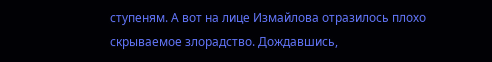ступеням. А вот на лице Измайлова отразилось плохо скрываемое злорадство. Дождавшись,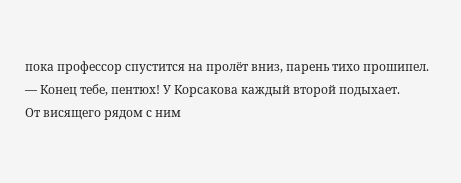пока профессор спустится на пролёт вниз, парень тихо прошипел.
— Конец тебе, пентюх! У Корсакова каждый второй подыхает.
От висящего рядом с ним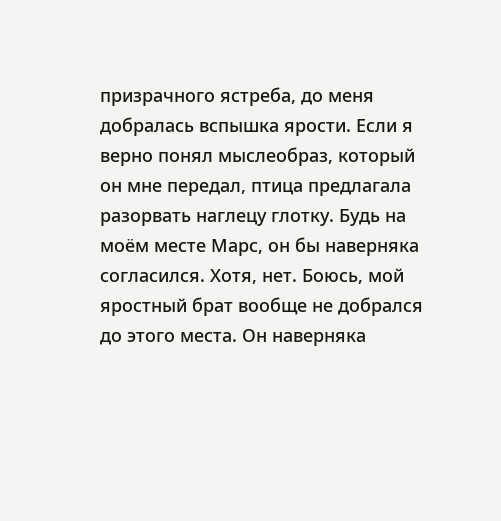призрачного ястреба, до меня добралась вспышка ярости. Если я верно понял мыслеобраз, который он мне передал, птица предлагала разорвать наглецу глотку. Будь на моём месте Марс, он бы наверняка согласился. Хотя, нет. Боюсь, мой яростный брат вообще не добрался до этого места. Он наверняка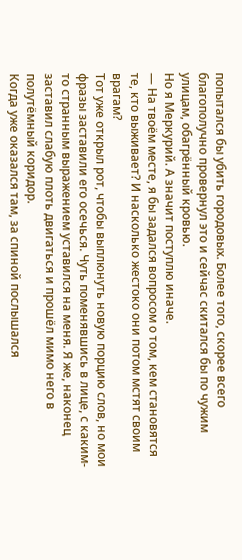попытался бы убить городовых. Более того, скорее всего благополучно провернул это и сейчас скитался бы по чужим улицам, обагрённый кровью.
Но я Меркурий. А значит поступлю иначе.
— На твоём месте, я бы задался вопросом о том, кем становятся те, кто выживает? И насколько жестоко они потом мстят своим врагам?
Тот уже открыл рот, чтобы выплюнуть новую порцию слов, но мои фразы заставили его осечься. Чуть поменявшись в лице, с каким-то странным выражением уставился на меня. Я же, наконец заставил слабую плоть двигаться и прошёл мимо него в полутёмный коридор.
Когда уже оказался там, за спиной послышался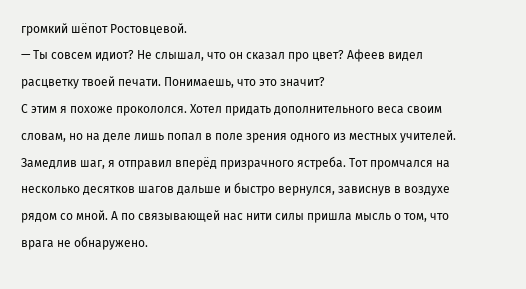громкий шёпот Ростовцевой.
— Ты совсем идиот? Не слышал, что он сказал про цвет? Афеев видел расцветку твоей печати. Понимаешь, что это значит?
С этим я похоже прокололся. Хотел придать дополнительного веса своим словам, но на деле лишь попал в поле зрения одного из местных учителей.
Замедлив шаг, я отправил вперёд призрачного ястреба. Тот промчался на несколько десятков шагов дальше и быстро вернулся, зависнув в воздухе рядом со мной. А по связывающей нас нити силы пришла мысль о том, что врага не обнаружено.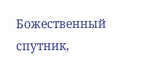Божественный спутник,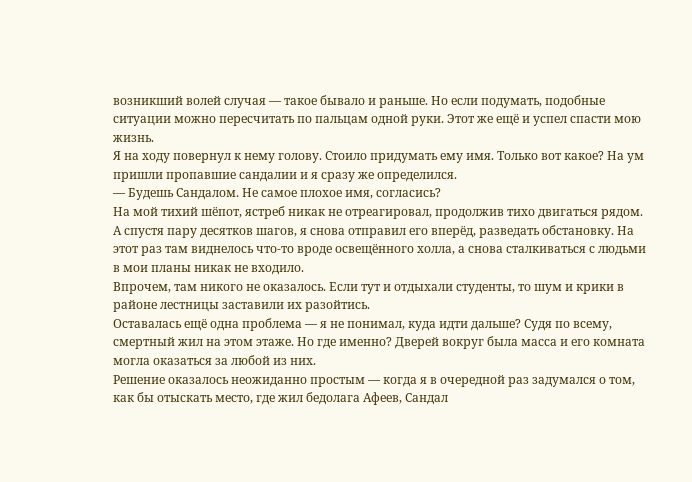возникший волей случая — такое бывало и раньше. Но если подумать, подобные ситуации можно пересчитать по пальцам одной руки. Этот же ещё и успел спасти мою жизнь.
Я на ходу повернул к нему голову. Стоило придумать ему имя. Только вот какое? На ум пришли пропавшие сандалии и я сразу же определился.
— Будешь Сандалом. Не самое плохое имя, согласись?
На мой тихий шёпот, ястреб никак не отреагировал, продолжив тихо двигаться рядом. А спустя пару десятков шагов, я снова отправил его вперёд, разведать обстановку. На этот раз там виднелось что-то вроде освещённого холла, а снова сталкиваться с людьми в мои планы никак не входило.
Впрочем, там никого не оказалось. Если тут и отдыхали студенты, то шум и крики в районе лестницы заставили их разойтись.
Оставалась ещё одна проблема — я не понимал, куда идти дальше? Судя по всему, смертный жил на этом этаже. Но где именно? Дверей вокруг была масса и его комната могла оказаться за любой из них.
Решение оказалось неожиданно простым — когда я в очередной раз задумался о том, как бы отыскать место, где жил бедолага Афеев, Сандал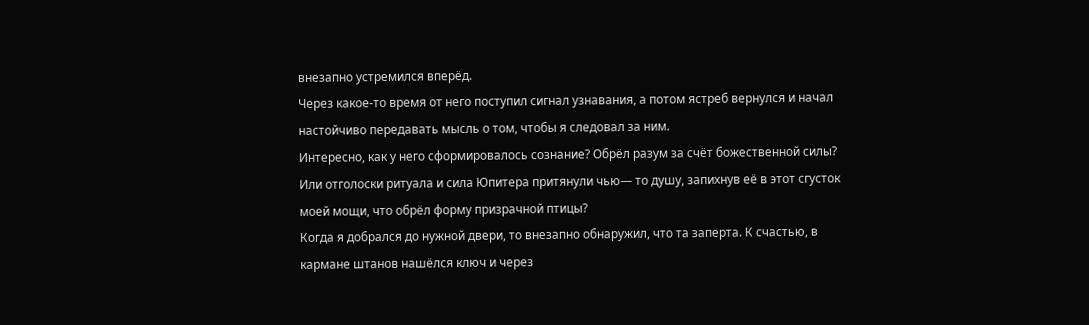внезапно устремился вперёд.
Через какое-то время от него поступил сигнал узнавания, а потом ястреб вернулся и начал настойчиво передавать мысль о том, чтобы я следовал за ним.
Интересно, как у него сформировалось сознание? Обрёл разум за счёт божественной силы? Или отголоски ритуала и сила Юпитера притянули чью— то душу, запихнув её в этот сгусток моей мощи, что обрёл форму призрачной птицы?
Когда я добрался до нужной двери, то внезапно обнаружил, что та заперта. К счастью, в кармане штанов нашёлся ключ и через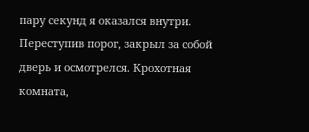пару секунд я оказался внутри.
Переступив порог, закрыл за собой дверь и осмотрелся. Крохотная комната,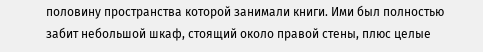половину пространства которой занимали книги. Ими был полностью забит небольшой шкаф, стоящий около правой стены, плюс целые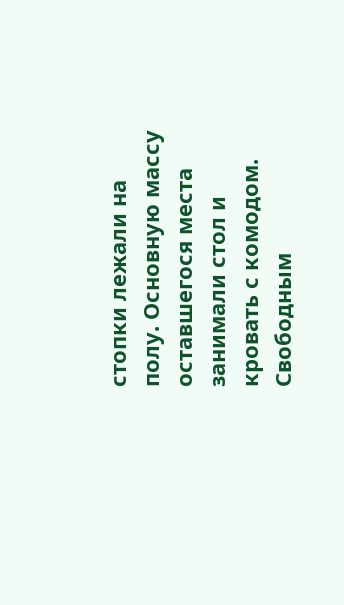стопки лежали на полу. Основную массу оставшегося места занимали стол и кровать с комодом. Свободным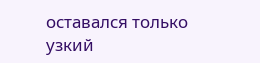оставался только узкий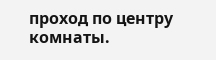проход по центру комнаты.